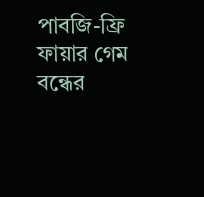পাবজি-ফ্রি ফায়ার গেম বন্ধের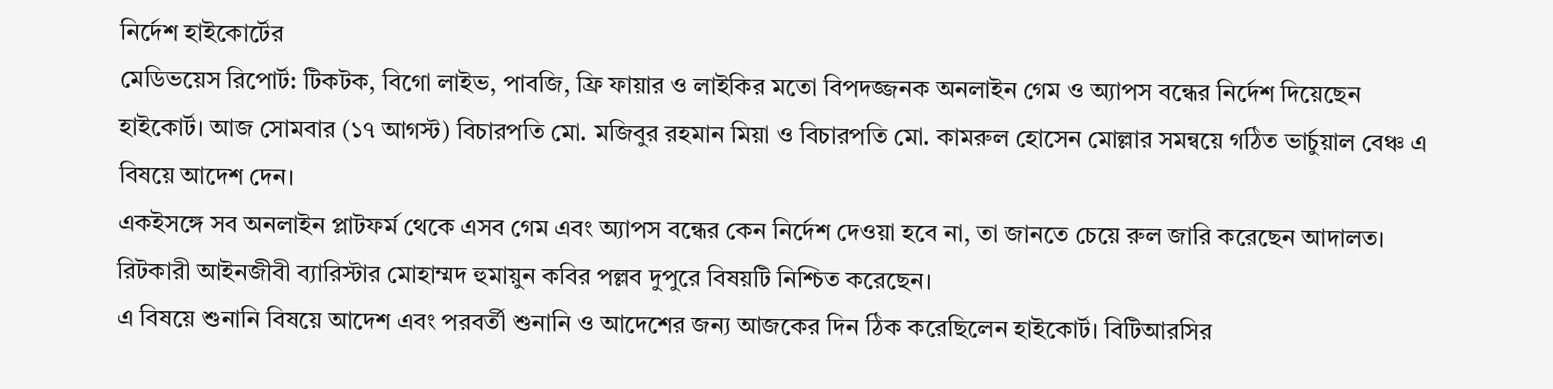নির্দেশ হাইকোর্টের
মেডিভয়েস রিপোর্ট: টিকটক, বিগো লাইভ, পাবজি, ফ্রি ফায়ার ও লাইকির মতো বিপদজ্জনক অনলাইন গেম ও অ্যাপস বন্ধের নির্দেশ দিয়েছেন হাইকোর্ট। আজ সোমবার (১৭ আগস্ট) বিচারপতি মো. মজিবুর রহমান মিয়া ও বিচারপতি মো. কামরুল হোসেন মোল্লার সমন্বয়ে গঠিত ভার্চুয়াল বেঞ্চ এ বিষয়ে আদেশ দেন।
একইসঙ্গে সব অনলাইন প্লাটফর্ম থেকে এসব গেম এবং অ্যাপস বন্ধের কেন নির্দেশ দেওয়া হবে না, তা জানতে চেয়ে রুল জারি করেছেন আদালত।
রিটকারী আইনজীবী ব্যারিস্টার মোহাম্মদ হুমায়ুন কবির পল্লব দুপুরে বিষয়টি নিশ্চিত করেছেন।
এ বিষয়ে শুনানি বিষয়ে আদেশ এবং পরবর্তী শুনানি ও আদেশের জন্য আজকের দিন ঠিক করেছিলেন হাইকোর্ট। বিটিআরসির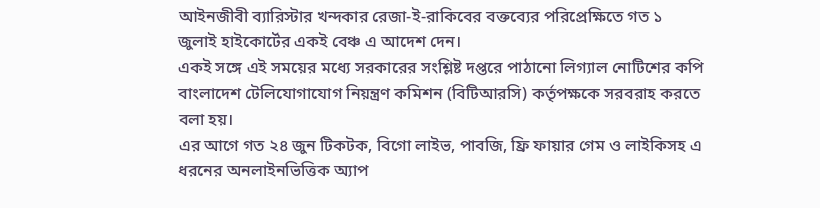আইনজীবী ব্যারিস্টার খন্দকার রেজা-ই-রাকিবের বক্তব্যের পরিপ্রেক্ষিতে গত ১ জুলাই হাইকোর্টের একই বেঞ্চ এ আদেশ দেন।
একই সঙ্গে এই সময়ের মধ্যে সরকারের সংশ্লিষ্ট দপ্তরে পাঠানো লিগ্যাল নোটিশের কপি বাংলাদেশ টেলিযোগাযোগ নিয়ন্ত্রণ কমিশন (বিটিআরসি) কর্তৃপক্ষকে সরবরাহ করতে বলা হয়।
এর আগে গত ২৪ জুন টিকটক, বিগো লাইভ, পাবজি, ফ্রি ফায়ার গেম ও লাইকিসহ এ ধরনের অনলাইনভিত্তিক অ্যাপ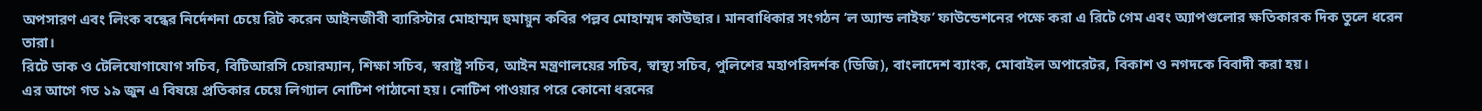অপসারণ এবং লিংক বন্ধের নির্দেশনা চেয়ে রিট করেন আইনজীবী ব্যারিস্টার মোহাম্মদ হুমায়ুন কবির পল্লব মোহাম্মদ কাউছার। মানবাধিকার সংগঠন ‘ল অ্যান্ড লাইফ’ ফাউন্ডেশনের পক্ষে করা এ রিটে গেম এবং অ্যাপগুলোর ক্ষতিকারক দিক তুলে ধরেন তারা।
রিটে ডাক ও টেলিযোগাযোগ সচিব, বিটিআরসি চেয়ারম্যান, শিক্ষা সচিব, স্বরাষ্ট্র সচিব, আইন মন্ত্রণালয়ের সচিব, স্বাস্থ্য সচিব, পুলিশের মহাপরিদর্শক (ডিজি), বাংলাদেশ ব্যাংক, মোবাইল অপারেটর, বিকাশ ও নগদকে বিবাদী করা হয়।
এর আগে গত ১৯ জুন এ বিষয়ে প্রতিকার চেয়ে লিগ্যাল নোটিশ পাঠানো হয়। নোটিশ পাওয়ার পরে কোনো ধরনের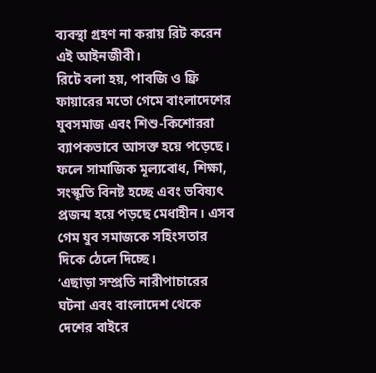ব্যবস্থা গ্রহণ না করায় রিট করেন এই আইনজীবী।
রিটে বলা হয়, পাবজি ও ফ্রি ফায়ারের মতো গেমে বাংলাদেশের যুবসমাজ এবং শিশু-কিশোররা ব্যাপকভাবে আসক্ত হয়ে পড়েছে। ফলে সামাজিক মূল্যবোধ, শিক্ষা, সংস্কৃতি বিনষ্ট হচ্ছে এবং ভবিষ্যৎ প্রজন্ম হয়ে পড়ছে মেধাহীন। এসব গেম যুব সমাজকে সহিংসতার দিকে ঠেলে দিচ্ছে।
‘এছাড়া সম্প্রতি নারীপাচারের ঘটনা এবং বাংলাদেশ থেকে দেশের বাইরে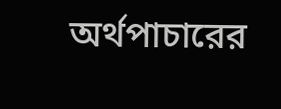অর্থপাচারের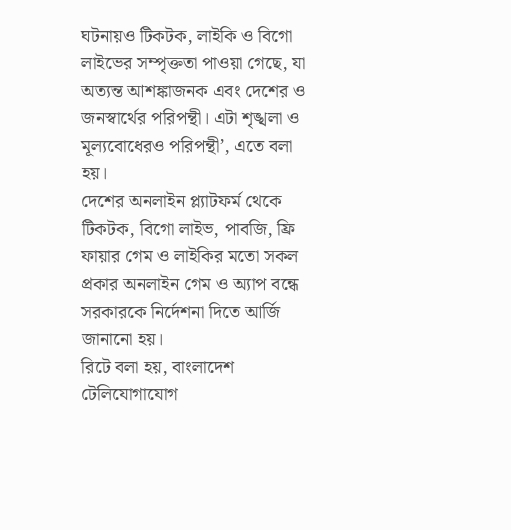ঘটনায়ও টিকটক, লাইকি ও বিগো লাইভের সম্পৃক্ততা পাওয়া গেছে, যা অত্যন্ত আশঙ্কাজনক এবং দেশের ও জনস্বার্থের পরিপন্থী। এটা শৃঙ্খলা ও মূল্যবোধেরও পরিপন্থী’, এতে বলা হয়।
দেশের অনলাইন প্ল্যাটফর্ম থেকে টিকটক, বিগো লাইভ, পাবজি, ফ্রি ফায়ার গেম ও লাইকির মতো সকল প্রকার অনলাইন গেম ও অ্যাপ বন্ধে সরকারকে নির্দেশনা দিতে আর্জি জানানো হয়।
রিটে বলা হয়, বাংলাদেশ টেলিযোগাযোগ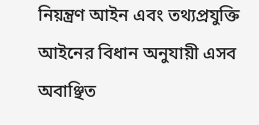নিয়ন্ত্রণ আইন এবং তথ্যপ্রযুক্তি আইনের বিধান অনুযায়ী এসব অবাঞ্ছিত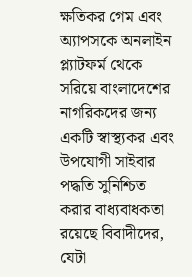ক্ষতিকর গেম এবং অ্যাপসকে অনলাইন প্ল্যাটফর্ম থেকে সরিয়ে বাংলাদেশের নাগরিকদের জন্য একটি স্বাস্থ্যকর এবং উপযোগী সাইবার পদ্ধতি সুনিশ্চিত করার বাধ্যবাধকতা রয়েছে বিবাদীদের, যেটা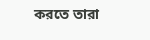করতে তারা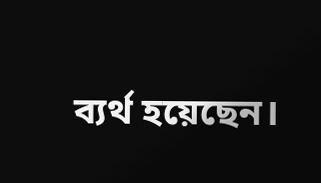ব্যর্থ হয়েছেন।